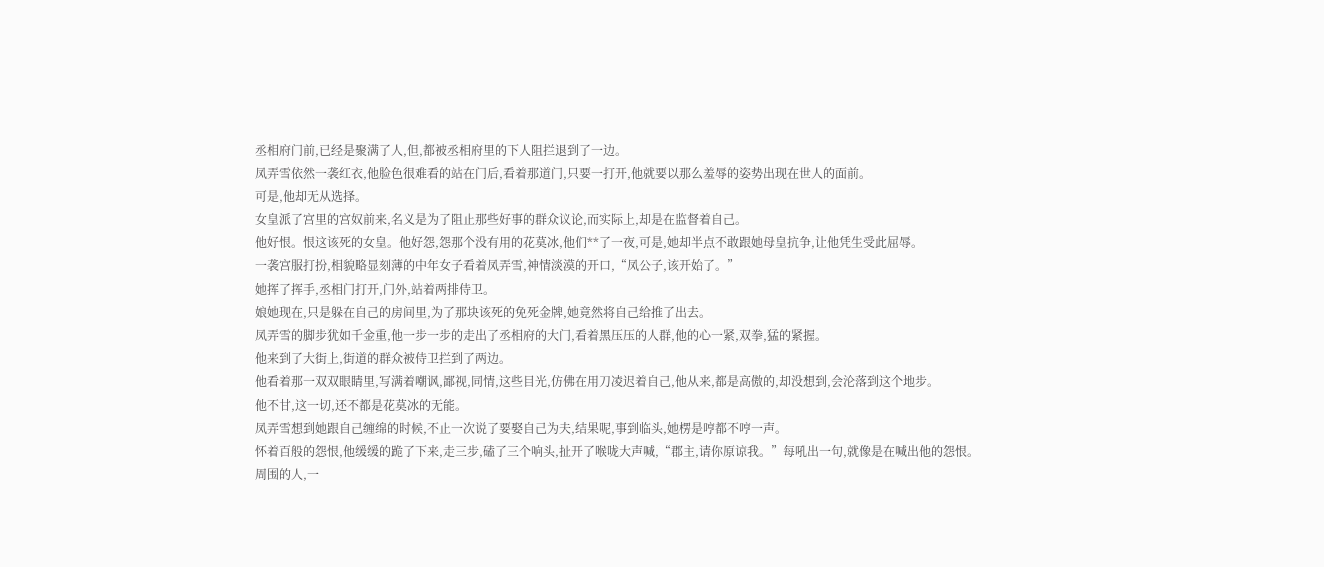丞相府门前,已经是聚满了人,但,都被丞相府里的下人阻拦退到了一边。
凤弄雪依然一袭红衣,他脸色很难看的站在门后,看着那道门,只要一打开,他就要以那么羞辱的姿势出现在世人的面前。
可是,他却无从选择。
女皇派了宫里的宫奴前来,名义是为了阻止那些好事的群众议论,而实际上,却是在监督着自己。
他好恨。恨这该死的女皇。他好怨,怨那个没有用的花莫冰,他们**了一夜,可是,她却半点不敢跟她母皇抗争,让他凭生受此屈辱。
一袭宫服打扮,相貌略显刻薄的中年女子看着凤弄雪,神情淡漠的开口,“凤公子,该开始了。”
她挥了挥手,丞相门打开,门外,站着两排侍卫。
娘她现在,只是躲在自己的房间里,为了那块该死的免死金牌,她竟然将自己给推了出去。
凤弄雪的脚步犹如千金重,他一步一步的走出了丞相府的大门,看着黑压压的人群,他的心一紧,双拳,猛的紧握。
他来到了大街上,街道的群众被侍卫拦到了两边。
他看着那一双双眼睛里,写满着嘲讽,鄙视,同情,这些目光,仿佛在用刀凌迟着自己,他从来,都是高傲的,却没想到,会沦落到这个地步。
他不甘,这一切,还不都是花莫冰的无能。
凤弄雪想到她跟自己缠绵的时候,不止一次说了要娶自己为夫,结果呢,事到临头,她楞是哼都不哼一声。
怀着百般的怨恨,他缓缓的跪了下来,走三步,磕了三个响头,扯开了喉咙大声喊,“郡主,请你原谅我。”每吼出一句,就像是在喊出他的怨恨。
周围的人,一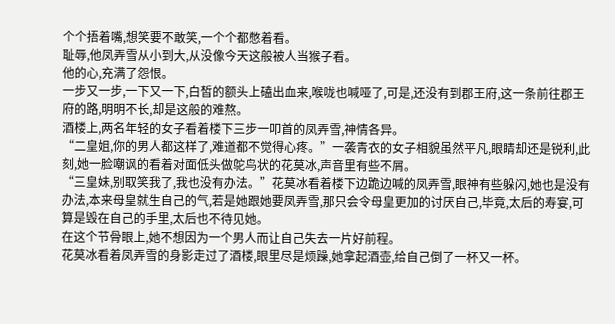个个捂着嘴,想笑要不敢笑,一个个都憋着看。
耻辱,他凤弄雪从小到大,从没像今天这般被人当猴子看。
他的心,充满了怨恨。
一步又一步,一下又一下,白皙的额头上磕出血来,喉咙也喊哑了,可是,还没有到郡王府,这一条前往郡王府的路,明明不长,却是这般的难熬。
酒楼上,两名年轻的女子看着楼下三步一叩首的凤弄雪,神情各异。
“二皇姐,你的男人都这样了,难道都不觉得心疼。”一袭青衣的女子相貌虽然平凡,眼睛却还是锐利,此刻,她一脸嘲讽的看着对面低头做鸵鸟状的花莫冰,声音里有些不屑。
“三皇妹,别取笑我了,我也没有办法。”花莫冰看着楼下边跪边喊的凤弄雪,眼神有些躲闪,她也是没有办法,本来母皇就生自己的气,若是她跟她要凤弄雪,那只会令母皇更加的讨厌自己,毕竟,太后的寿宴,可算是毁在自己的手里,太后也不待见她。
在这个节骨眼上,她不想因为一个男人而让自己失去一片好前程。
花莫冰看着凤弄雪的身影走过了酒楼,眼里尽是烦躁,她拿起酒壶,给自己倒了一杯又一杯。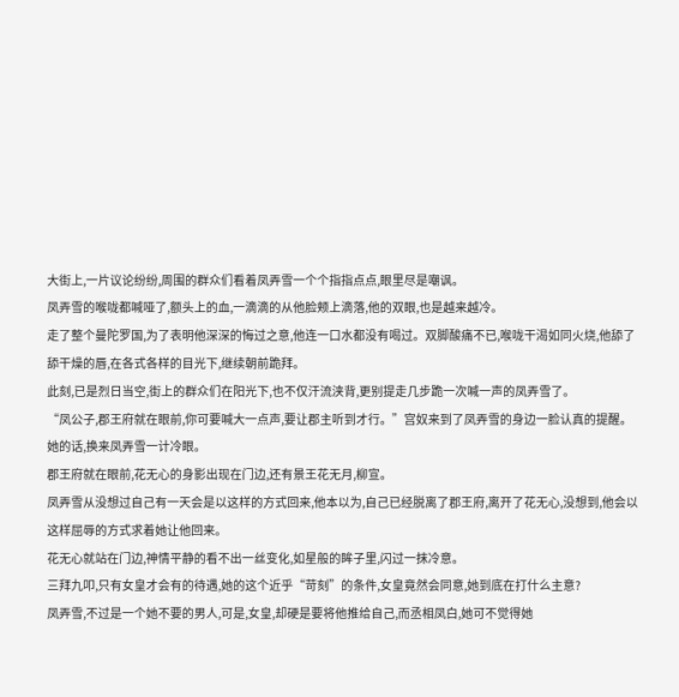大街上,一片议论纷纷,周围的群众们看着凤弄雪一个个指指点点,眼里尽是嘲讽。
凤弄雪的喉咙都喊哑了,额头上的血,一滴滴的从他脸颊上滴落,他的双眼,也是越来越冷。
走了整个曼陀罗国,为了表明他深深的悔过之意,他连一口水都没有喝过。双脚酸痛不已,喉咙干渴如同火烧,他舔了舔干燥的唇,在各式各样的目光下,继续朝前跪拜。
此刻,已是烈日当空,街上的群众们在阳光下,也不仅汗流浃背,更别提走几步跪一次喊一声的凤弄雪了。
“凤公子,郡王府就在眼前,你可要喊大一点声,要让郡主听到才行。”宫奴来到了凤弄雪的身边一脸认真的提醒。
她的话,换来凤弄雪一计冷眼。
郡王府就在眼前,花无心的身影出现在门边,还有景王花无月,柳宣。
凤弄雪从没想过自己有一天会是以这样的方式回来,他本以为,自己已经脱离了郡王府,离开了花无心,没想到,他会以这样屈辱的方式求着她让他回来。
花无心就站在门边,神情平静的看不出一丝变化,如星般的眸子里,闪过一抹冷意。
三拜九叩,只有女皇才会有的待遇,她的这个近乎“苛刻”的条件,女皇竟然会同意,她到底在打什么主意?
凤弄雪,不过是一个她不要的男人,可是,女皇,却硬是要将他推给自己,而丞相凤白,她可不觉得她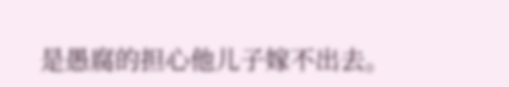是愚腐的担心他儿子嫁不出去。